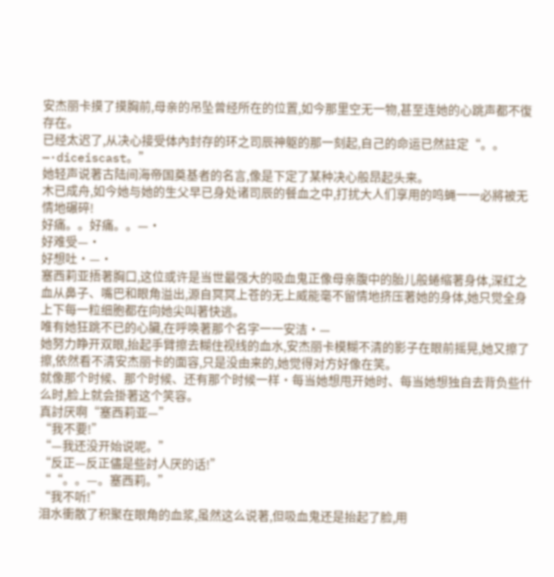安杰丽卡摸了摸胸前,母亲的吊坠曾经所在的位置,如今那里空无一物,甚至连她的心跳声都不復存在。
已经太迟了,从决心接受体內封存的环之司辰神躯的那一刻起,自己的命运已然註定“。。—·diceiscast。”
她轻声说著古陆间海帝国奠基者的名言,像是下定了某种决心般昂起头来。
木已成舟,如今她与她的生父早已身处诸司辰的餐血之中,打扰大人们享用的鸣蝇一一必將被无情地碾碎!
好痛。。好痛。。—·
好难受—·
好想吐·—·
塞西莉亚捂著胸口,这位或许是当世最强大的吸血鬼正像母亲腹中的胎儿般蜷缩著身体,深红之血从鼻子、嘴巴和眼角溢出,源自冥冥上苍的无上威能毫不留情地挤压著她的身体,她只觉全身上下每一粒细胞都在向她尖叫著快逃。
唯有她狂跳不已的心臟,在呼唤著那个名字一一安洁·—
她努力睁开双眼,抬起手臂擦去糊住视线的血水,安杰丽卡模糊不清的影子在眼前摇晃,她又擦了擦,依然看不清安杰丽卡的面容,只是没由来的,她觉得对方好像在笑。
就像那个时候、那个时候、还有那个时候一样·每当她想甩开她时、每当她想独自去背负些什么时,脸上就会掛著这个笑容。
真討厌啊“塞西莉亚—”
“我不要!”
“—我还没开始说呢。”
“反正—反正儘是些討人厌的话!”
““。。—。塞西莉。”
“我不听!”
泪水衝散了积聚在眼角的血浆,虽然这么说著,但吸血鬼还是抬起了脸,用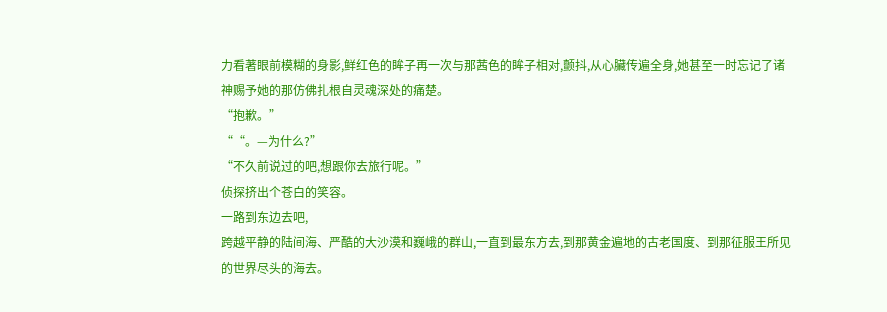力看著眼前模糊的身影,鲜红色的眸子再一次与那茜色的眸子相对,颤抖,从心臟传遍全身,她甚至一时忘记了诸神赐予她的那仿佛扎根自灵魂深处的痛楚。
“抱歉。”
““。—为什么?”
“不久前说过的吧,想跟你去旅行呢。”
侦探挤出个苍白的笑容。
一路到东边去吧,
跨越平静的陆间海、严酷的大沙漠和巍峨的群山,一直到最东方去,到那黄金遍地的古老国度、到那征服王所见的世界尽头的海去。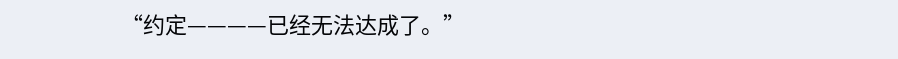“约定————已经无法达成了。”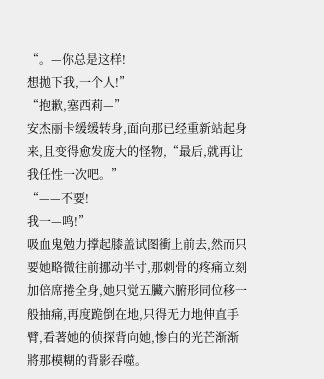“。—你总是这样!
想拋下我,一个人!”
“抱歉,塞西莉—”
安杰丽卡缓缓转身,面向那已经重新站起身来,且变得愈发庞大的怪物,“最后,就再让我任性一次吧。”
“——不要!
我一—鸣!”
吸血鬼勉力撑起膝盖试图衝上前去,然而只要她略微往前挪动半寸,那刺骨的疼痛立刻加倍席捲全身,她只觉五臟六腑形同位移一般抽痛,再度跪倒在地,只得无力地伸直手臂,看著她的侦探背向她,惨白的光芒渐渐將那模糊的背影吞噬。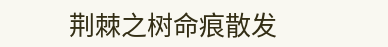荆棘之树命痕散发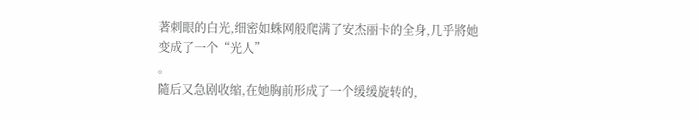著刺眼的白光,细密如蛛网般爬满了安杰丽卡的全身,几乎將她变成了一个“光人”
。
隨后又急剧收缩,在她胸前形成了一个缓缓旋转的,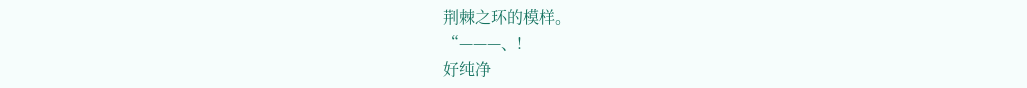荆棘之环的模样。
“———、!
好纯净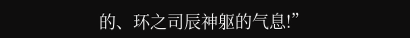的、环之司辰神躯的气息!”